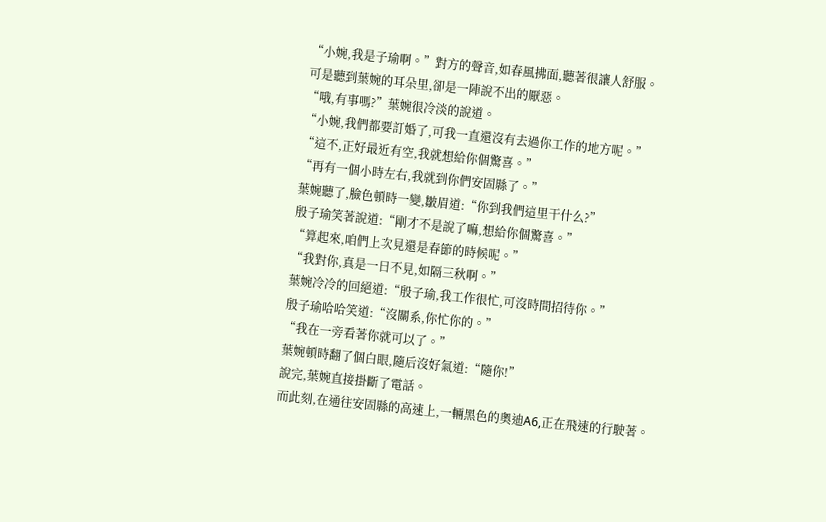“小婉,我是子瑜啊。”對方的聲音,如春風拂面,聽著很讓人舒服。
可是聽到葉婉的耳朵里,卻是一陣說不出的厭惡。
“哦,有事嗎?”葉婉很冷淡的說道。
“小婉,我們都要訂婚了,可我一直還沒有去過你工作的地方呢。”
“這不,正好最近有空,我就想給你個驚喜。”
“再有一個小時左右,我就到你們安固縣了。”
葉婉聽了,臉色頓時一變,皺眉道:“你到我們這里干什么?”
殷子瑜笑著說道:“剛才不是說了嘛,想給你個驚喜。”
“算起來,咱們上次見還是春節的時候呢。”
“我對你,真是一日不見,如隔三秋啊。”
葉婉冷冷的回絕道:“殷子瑜,我工作很忙,可沒時間招待你。”
殷子瑜哈哈笑道:“沒關系,你忙你的。”
“我在一旁看著你就可以了。”
葉婉頓時翻了個白眼,隨后沒好氣道:“隨你!”
說完,葉婉直接掛斷了電話。
而此刻,在通往安固縣的高速上,一輛黑色的奧迪A6,正在飛速的行駛著。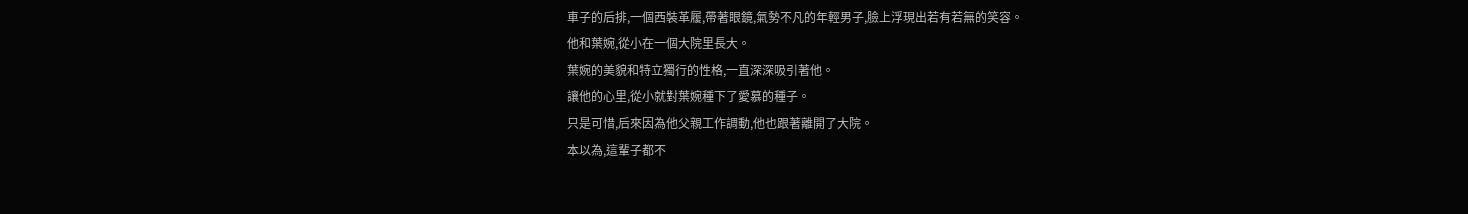車子的后排,一個西裝革履,帶著眼鏡,氣勢不凡的年輕男子,臉上浮現出若有若無的笑容。
他和葉婉,從小在一個大院里長大。
葉婉的美貌和特立獨行的性格,一直深深吸引著他。
讓他的心里,從小就對葉婉種下了愛慕的種子。
只是可惜,后來因為他父親工作調動,他也跟著離開了大院。
本以為,這輩子都不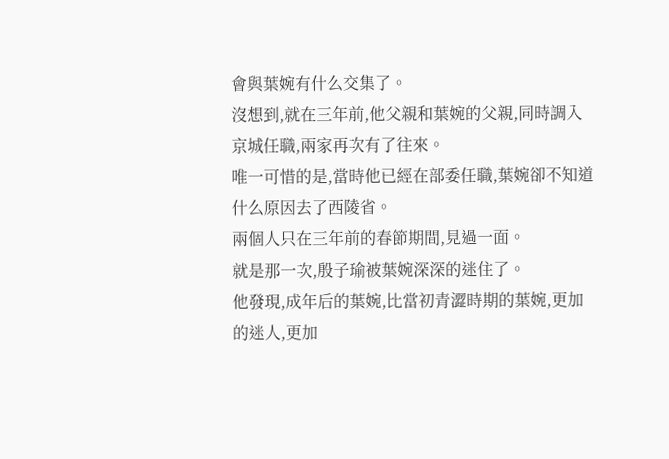會與葉婉有什么交集了。
沒想到,就在三年前,他父親和葉婉的父親,同時調入京城任職,兩家再次有了往來。
唯一可惜的是,當時他已經在部委任職,葉婉卻不知道什么原因去了西陵省。
兩個人只在三年前的春節期間,見過一面。
就是那一次,殷子瑜被葉婉深深的迷住了。
他發現,成年后的葉婉,比當初青澀時期的葉婉,更加的迷人,更加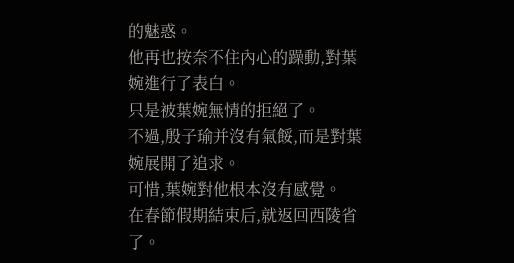的魅惑。
他再也按奈不住內心的躁動,對葉婉進行了表白。
只是被葉婉無情的拒絕了。
不過,殷子瑜并沒有氣餒,而是對葉婉展開了追求。
可惜,葉婉對他根本沒有感覺。
在春節假期結束后,就返回西陵省了。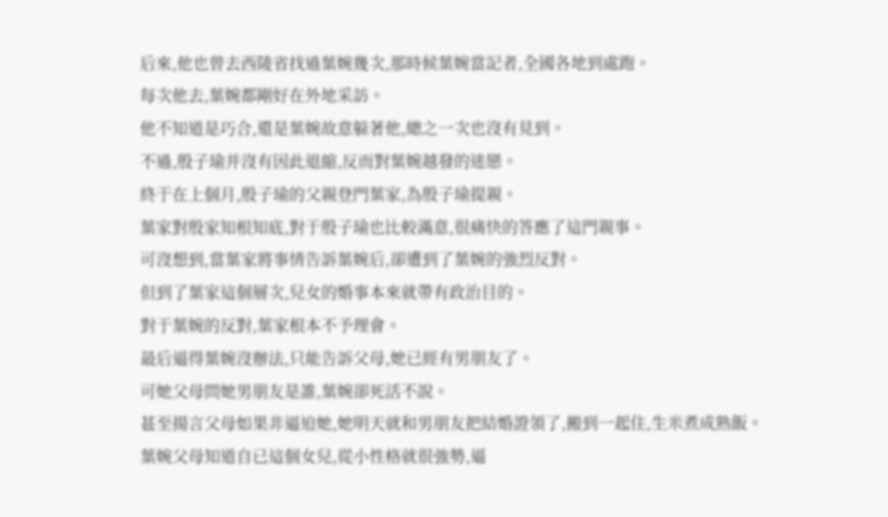后來,他也曾去西陵省找過葉婉幾次,那時候葉婉當記者,全國各地到處跑。
每次他去,葉婉都剛好在外地采訪。
他不知道是巧合,還是葉婉故意躲著他,總之一次也沒有見到。
不過,殷子瑜并沒有因此退縮,反而對葉婉越發的迷戀。
終于在上個月,殷子瑜的父親登門葉家,為殷子瑜提親。
葉家對殷家知根知底,對于殷子瑜也比較滿意,很痛快的答應了這門親事。
可沒想到,當葉家將事情告訴葉婉后,卻遭到了葉婉的強烈反對。
但到了葉家這個層次,兒女的婚事本來就帶有政治目的。
對于葉婉的反對,葉家根本不予理會。
最后逼得葉婉沒辦法,只能告訴父母,她已經有男朋友了。
可她父母問她男朋友是誰,葉婉卻死活不說。
甚至揚言父母如果非逼迫她,她明天就和男朋友把結婚證領了,搬到一起住,生米煮成熟飯。
葉婉父母知道自已這個女兒,從小性格就很強勢,逼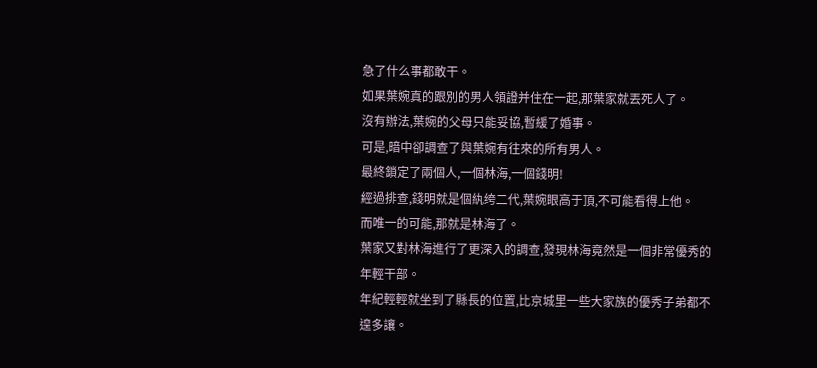急了什么事都敢干。
如果葉婉真的跟別的男人領證并住在一起,那葉家就丟死人了。
沒有辦法,葉婉的父母只能妥協,暫緩了婚事。
可是,暗中卻調查了與葉婉有往來的所有男人。
最終鎖定了兩個人,一個林海,一個錢明!
經過排查,錢明就是個紈绔二代,葉婉眼高于頂,不可能看得上他。
而唯一的可能,那就是林海了。
葉家又對林海進行了更深入的調查,發現林海竟然是一個非常優秀的年輕干部。
年紀輕輕就坐到了縣長的位置,比京城里一些大家族的優秀子弟都不遑多讓。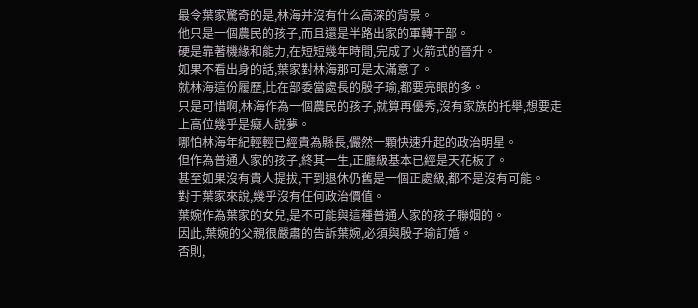最令葉家驚奇的是,林海并沒有什么高深的背景。
他只是一個農民的孩子,而且還是半路出家的軍轉干部。
硬是靠著機緣和能力,在短短幾年時間,完成了火箭式的晉升。
如果不看出身的話,葉家對林海那可是太滿意了。
就林海這份履歷,比在部委當處長的殷子瑜,都要亮眼的多。
只是可惜啊,林海作為一個農民的孩子,就算再優秀,沒有家族的托舉,想要走上高位幾乎是癡人說夢。
哪怕林海年紀輕輕已經貴為縣長,儼然一顆快速升起的政治明星。
但作為普通人家的孩子,終其一生,正廳級基本已經是天花板了。
甚至如果沒有貴人提拔,干到退休仍舊是一個正處級,都不是沒有可能。
對于葉家來說,幾乎沒有任何政治價值。
葉婉作為葉家的女兒,是不可能與這種普通人家的孩子聯姻的。
因此,葉婉的父親很嚴肅的告訴葉婉,必須與殷子瑜訂婚。
否則,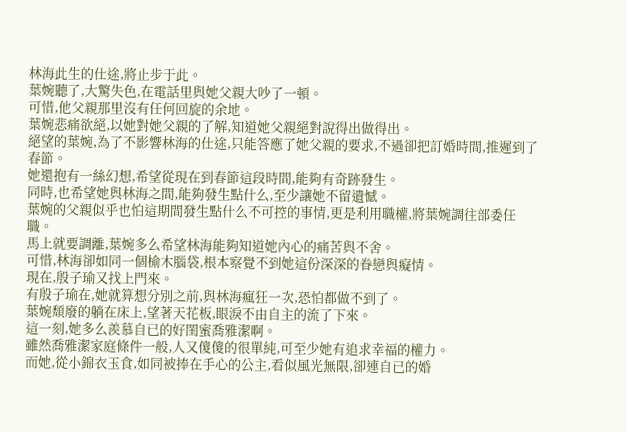林海此生的仕途,將止步于此。
葉婉聽了,大驚失色,在電話里與她父親大吵了一頓。
可惜,他父親那里沒有任何回旋的余地。
葉婉悲痛欲絕,以她對她父親的了解,知道她父親絕對說得出做得出。
絕望的葉婉,為了不影響林海的仕途,只能答應了她父親的要求,不過卻把訂婚時間,推遲到了春節。
她還抱有一絲幻想,希望從現在到春節這段時間,能夠有奇跡發生。
同時,也希望她與林海之間,能夠發生點什么,至少讓她不留遺憾。
葉婉的父親似乎也怕這期間發生點什么不可控的事情,更是利用職權,將葉婉調往部委任職。
馬上就要調離,葉婉多么希望林海能夠知道她內心的痛苦與不舍。
可惜,林海卻如同一個榆木腦袋,根本察覺不到她這份深深的眷戀與癡情。
現在,殷子瑜又找上門來。
有殷子瑜在,她就算想分別之前,與林海瘋狂一次,恐怕都做不到了。
葉婉頹廢的躺在床上,望著天花板,眼淚不由自主的流了下來。
這一刻,她多么羨慕自已的好閨蜜喬雅潔啊。
雖然喬雅潔家庭條件一般,人又傻傻的很單純,可至少她有追求幸福的權力。
而她,從小錦衣玉食,如同被捧在手心的公主,看似風光無限,卻連自已的婚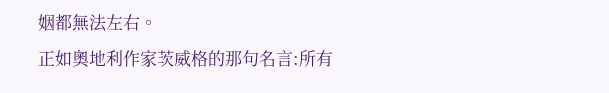姻都無法左右。
正如奧地利作家茨威格的那句名言:所有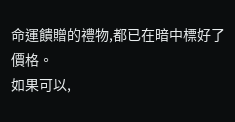命運饋贈的禮物,都已在暗中標好了價格。
如果可以,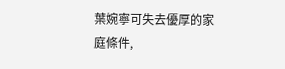葉婉寧可失去優厚的家庭條件,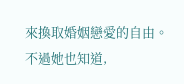來換取婚姻戀愛的自由。
不過她也知道,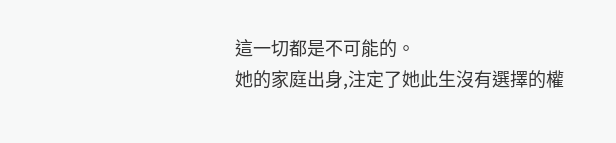這一切都是不可能的。
她的家庭出身,注定了她此生沒有選擇的權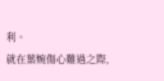利。
就在葉婉傷心難過之際,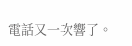電話又一次響了。